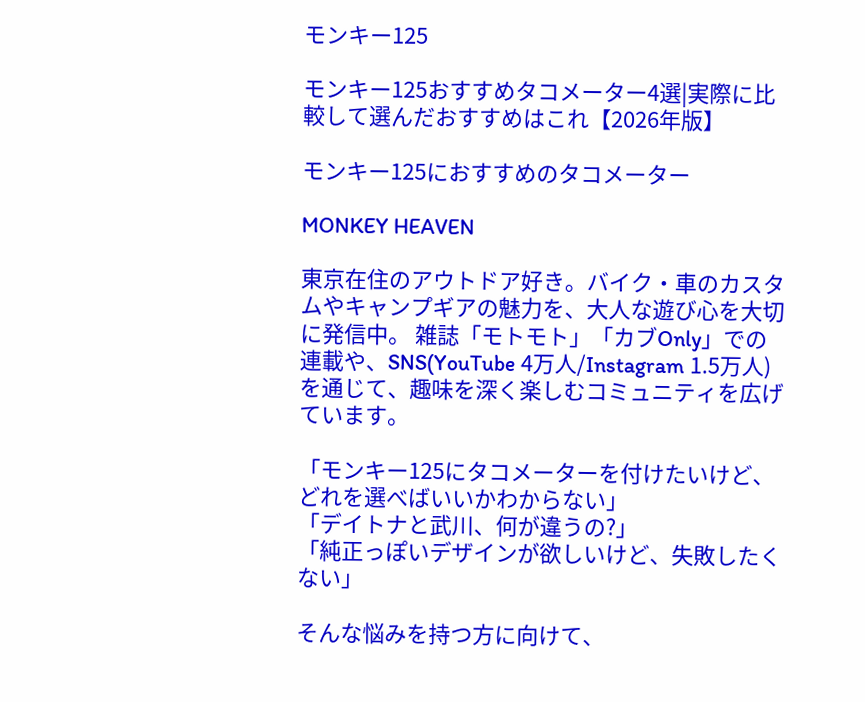モンキー125

モンキー125おすすめタコメーター4選|実際に比較して選んだおすすめはこれ【2026年版】

モンキー125におすすめのタコメーター

MONKEY HEAVEN

東京在住のアウトドア好き。バイク・車のカスタムやキャンプギアの魅力を、大人な遊び心を大切に発信中。 雑誌「モトモト」「カブOnly」での連載や、SNS(YouTube 4万人/Instagram 1.5万人)を通じて、趣味を深く楽しむコミュニティを広げています。

「モンキー125にタコメーターを付けたいけど、どれを選べばいいかわからない」
「デイトナと武川、何が違うの?」
「純正っぽいデザインが欲しいけど、失敗したくない」

そんな悩みを持つ方に向けて、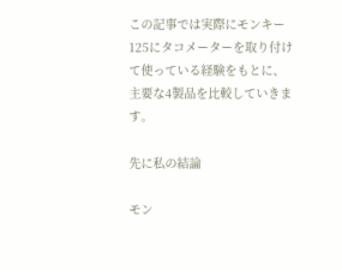この記事では実際にモンキー125にタコメーターを取り付けて使っている経験をもとに、主要な4製品を比較していきます。

先に私の結論

モン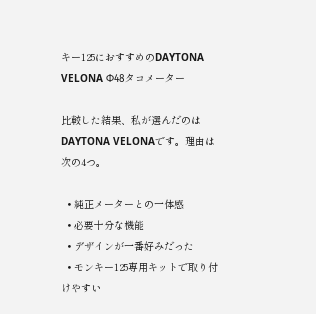キー125におすすめのDAYTONA VELONA Φ48タコメーター

比較した結果、私が選んだのはDAYTONA VELONAです。理由は次の4つ。

  • 純正メーターとの一体感
  • 必要十分な機能
  • デザインが一番好みだった
  • モンキー125専用キットで取り付けやすい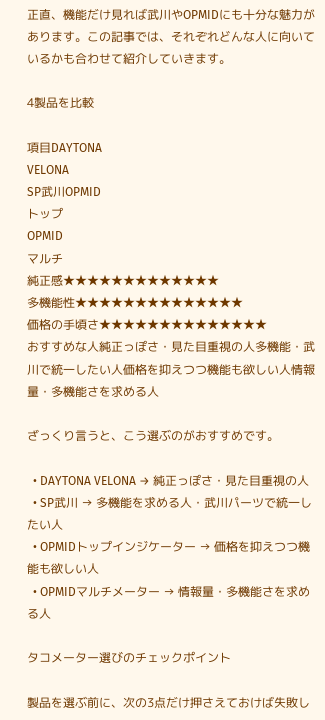正直、機能だけ見れば武川やOPMIDにも十分な魅力があります。この記事では、それぞれどんな人に向いているかも合わせて紹介していきます。

4製品を比較

項目DAYTONA
VELONA
SP武川OPMID
トップ
OPMID
マルチ
純正感★★★★★★★★★★★★★
多機能性★★★★★★★★★★★★★★
価格の手頃さ★★★★★★★★★★★★★★
おすすめな人純正っぽさ・見た目重視の人多機能・武川で統一したい人価格を抑えつつ機能も欲しい人情報量・多機能さを求める人

ざっくり言うと、こう選ぶのがおすすめです。

  • DAYTONA VELONA → 純正っぽさ・見た目重視の人
  • SP武川 → 多機能を求める人・武川パーツで統一したい人
  • OPMIDトップインジケーター → 価格を抑えつつ機能も欲しい人
  • OPMIDマルチメーター → 情報量・多機能さを求める人

タコメーター選びのチェックポイント

製品を選ぶ前に、次の3点だけ押さえておけば失敗し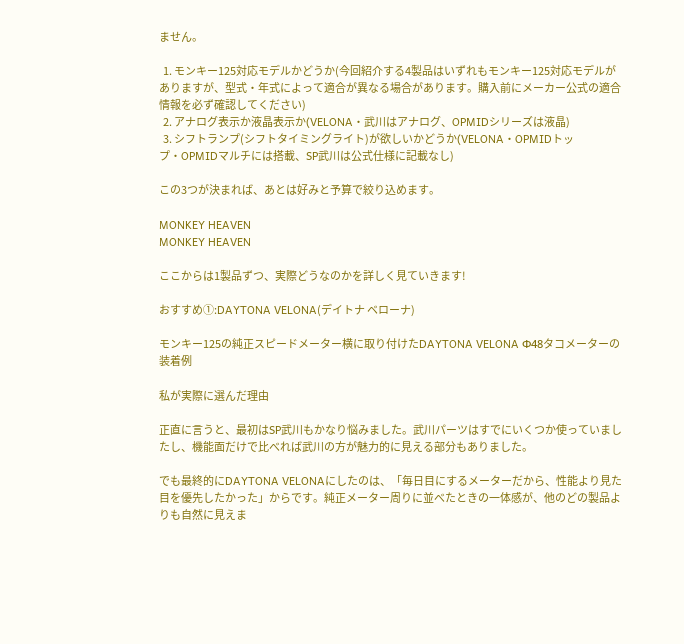ません。

  1. モンキー125対応モデルかどうか(今回紹介する4製品はいずれもモンキー125対応モデルがありますが、型式・年式によって適合が異なる場合があります。購入前にメーカー公式の適合情報を必ず確認してください)
  2. アナログ表示か液晶表示か(VELONA・武川はアナログ、OPMIDシリーズは液晶)
  3. シフトランプ(シフトタイミングライト)が欲しいかどうか(VELONA・OPMIDトップ・OPMIDマルチには搭載、SP武川は公式仕様に記載なし)

この3つが決まれば、あとは好みと予算で絞り込めます。

MONKEY HEAVEN
MONKEY HEAVEN

ここからは1製品ずつ、実際どうなのかを詳しく見ていきます!

おすすめ①:DAYTONA VELONA(デイトナ ベローナ)

モンキー125の純正スピードメーター横に取り付けたDAYTONA VELONA Φ48タコメーターの装着例

私が実際に選んだ理由

正直に言うと、最初はSP武川もかなり悩みました。武川パーツはすでにいくつか使っていましたし、機能面だけで比べれば武川の方が魅力的に見える部分もありました。

でも最終的にDAYTONA VELONAにしたのは、「毎日目にするメーターだから、性能より見た目を優先したかった」からです。純正メーター周りに並べたときの一体感が、他のどの製品よりも自然に見えま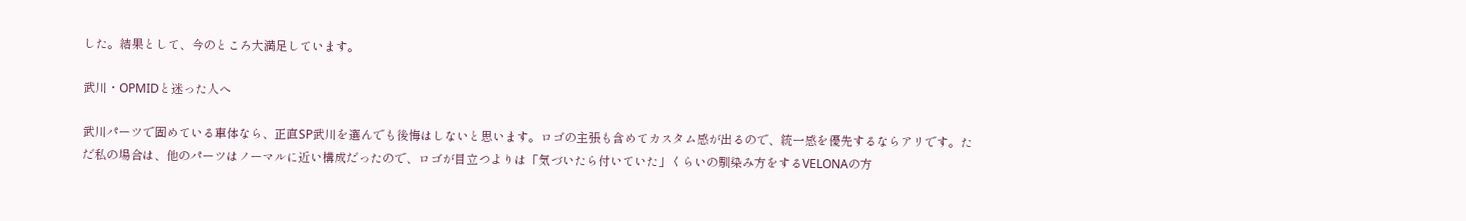した。結果として、今のところ大満足しています。

武川・OPMIDと迷った人へ

武川パーツで固めている車体なら、正直SP武川を選んでも後悔はしないと思います。ロゴの主張も含めてカスタム感が出るので、統一感を優先するならアリです。ただ私の場合は、他のパーツはノーマルに近い構成だったので、ロゴが目立つよりは「気づいたら付いていた」くらいの馴染み方をするVELONAの方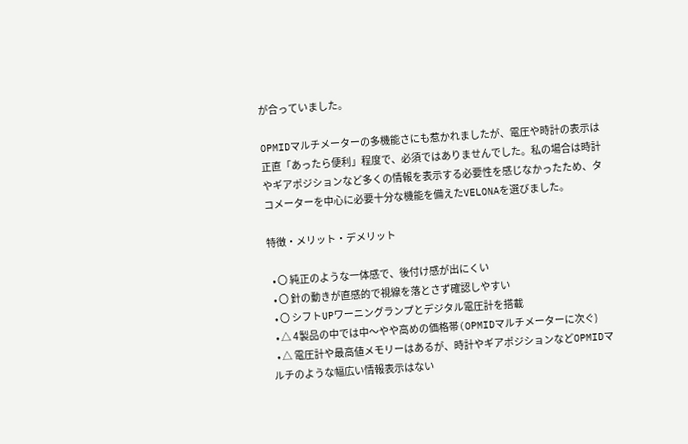が合っていました。

OPMIDマルチメーターの多機能さにも惹かれましたが、電圧や時計の表示は正直「あったら便利」程度で、必須ではありませんでした。私の場合は時計やギアポジションなど多くの情報を表示する必要性を感じなかったため、タコメーターを中心に必要十分な機能を備えたVELONAを選びました。

特徴・メリット・デメリット

  • 〇 純正のような一体感で、後付け感が出にくい
  • 〇 針の動きが直感的で視線を落とさず確認しやすい
  • 〇 シフトUPワーニングランプとデジタル電圧計を搭載
  • △ 4製品の中では中〜やや高めの価格帯(OPMIDマルチメーターに次ぐ)
  • △ 電圧計や最高値メモリーはあるが、時計やギアポジションなどOPMIDマルチのような幅広い情報表示はない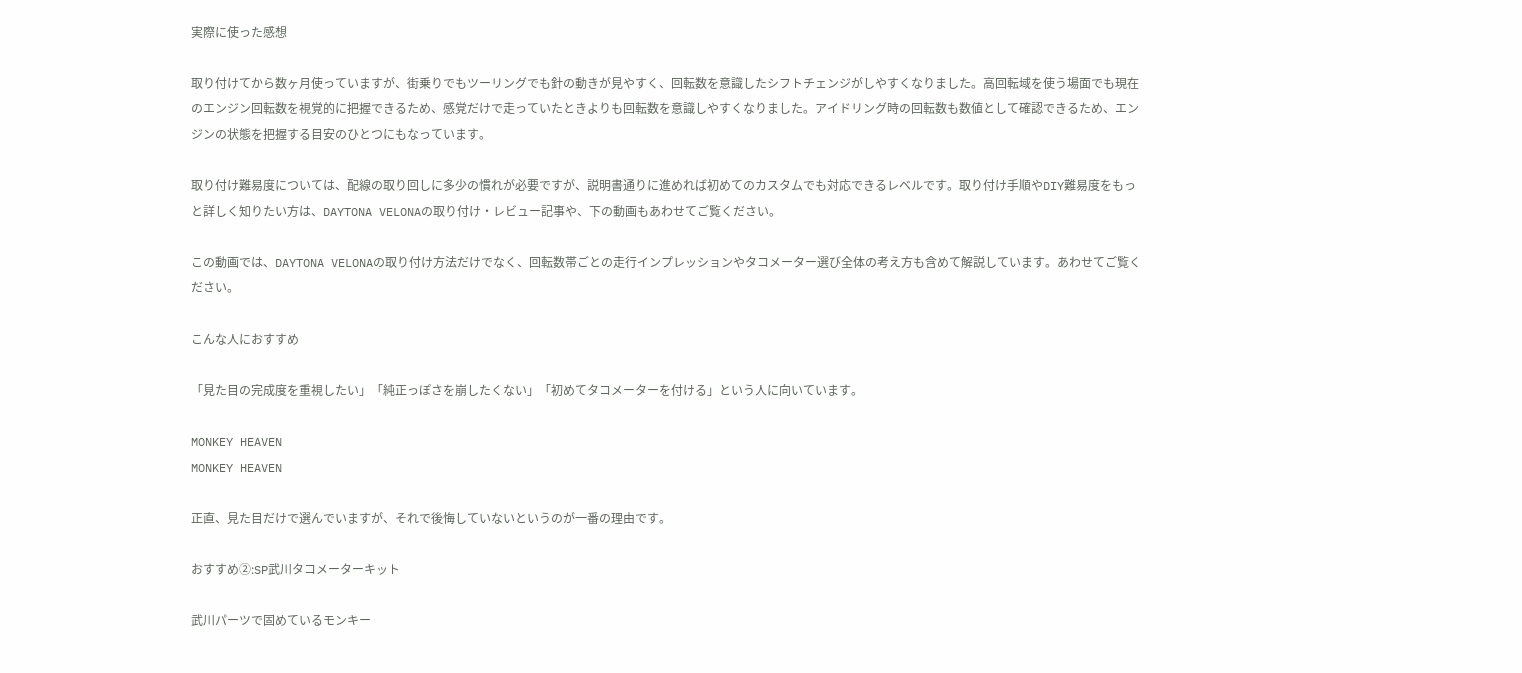実際に使った感想

取り付けてから数ヶ月使っていますが、街乗りでもツーリングでも針の動きが見やすく、回転数を意識したシフトチェンジがしやすくなりました。高回転域を使う場面でも現在のエンジン回転数を視覚的に把握できるため、感覚だけで走っていたときよりも回転数を意識しやすくなりました。アイドリング時の回転数も数値として確認できるため、エンジンの状態を把握する目安のひとつにもなっています。

取り付け難易度については、配線の取り回しに多少の慣れが必要ですが、説明書通りに進めれば初めてのカスタムでも対応できるレベルです。取り付け手順やDIY難易度をもっと詳しく知りたい方は、DAYTONA VELONAの取り付け・レビュー記事や、下の動画もあわせてご覧ください。

この動画では、DAYTONA VELONAの取り付け方法だけでなく、回転数帯ごとの走行インプレッションやタコメーター選び全体の考え方も含めて解説しています。あわせてご覧ください。

こんな人におすすめ

「見た目の完成度を重視したい」「純正っぽさを崩したくない」「初めてタコメーターを付ける」という人に向いています。

MONKEY HEAVEN
MONKEY HEAVEN

正直、見た目だけで選んでいますが、それで後悔していないというのが一番の理由です。

おすすめ②:SP武川タコメーターキット

武川パーツで固めているモンキー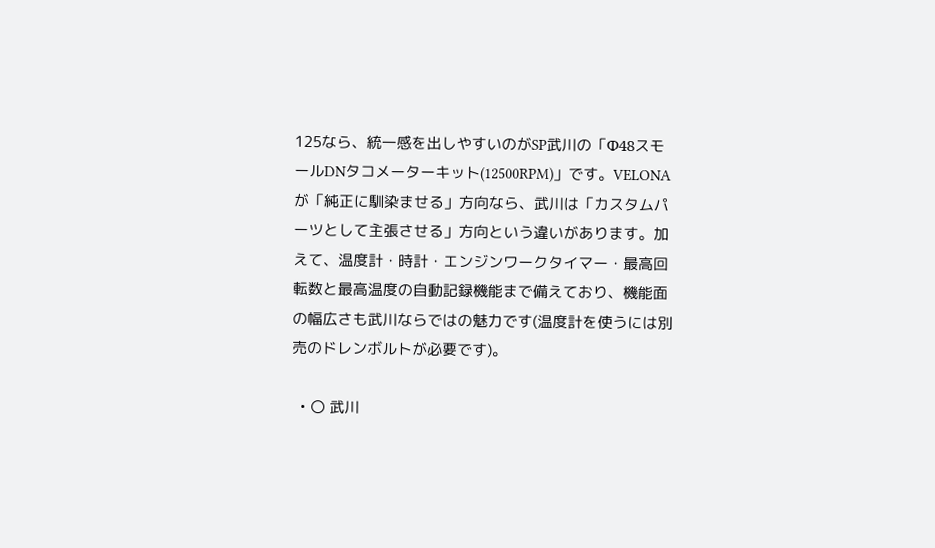125なら、統一感を出しやすいのがSP武川の「Φ48スモールDNタコメーターキット(12500RPM)」です。VELONAが「純正に馴染ませる」方向なら、武川は「カスタムパーツとして主張させる」方向という違いがあります。加えて、温度計・時計・エンジンワークタイマー・最高回転数と最高温度の自動記録機能まで備えており、機能面の幅広さも武川ならではの魅力です(温度計を使うには別売のドレンボルトが必要です)。

  • 〇 武川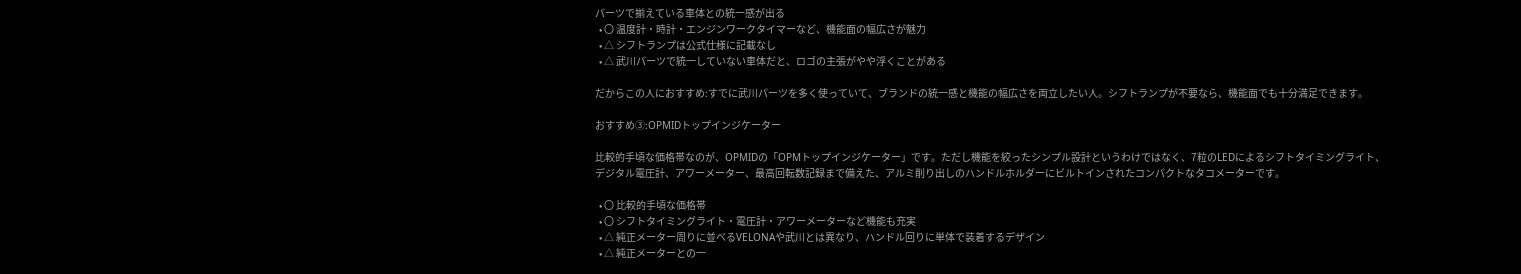パーツで揃えている車体との統一感が出る
  • 〇 温度計・時計・エンジンワークタイマーなど、機能面の幅広さが魅力
  • △ シフトランプは公式仕様に記載なし
  • △ 武川パーツで統一していない車体だと、ロゴの主張がやや浮くことがある

だからこの人におすすめ:すでに武川パーツを多く使っていて、ブランドの統一感と機能の幅広さを両立したい人。シフトランプが不要なら、機能面でも十分満足できます。

おすすめ③:OPMIDトップインジケーター

比較的手頃な価格帯なのが、OPMIDの「OPMトップインジケーター」です。ただし機能を絞ったシンプル設計というわけではなく、7粒のLEDによるシフトタイミングライト、デジタル電圧計、アワーメーター、最高回転数記録まで備えた、アルミ削り出しのハンドルホルダーにビルトインされたコンパクトなタコメーターです。

  • 〇 比較的手頃な価格帯
  • 〇 シフトタイミングライト・電圧計・アワーメーターなど機能も充実
  • △ 純正メーター周りに並べるVELONAや武川とは異なり、ハンドル回りに単体で装着するデザイン
  • △ 純正メーターとの一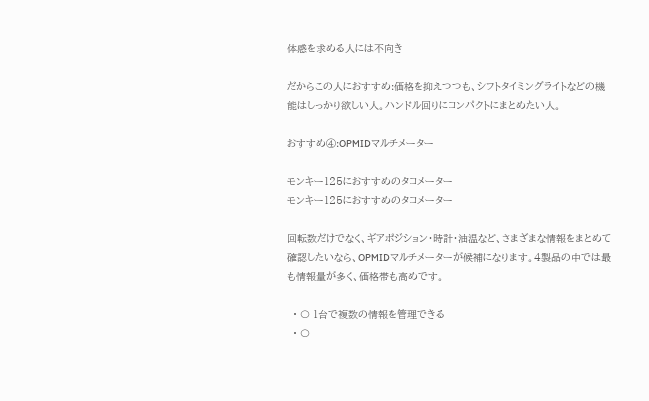体感を求める人には不向き

だからこの人におすすめ:価格を抑えつつも、シフトタイミングライトなどの機能はしっかり欲しい人。ハンドル回りにコンパクトにまとめたい人。

おすすめ④:OPMIDマルチメーター

モンキー125におすすめのタコメーター
モンキー125におすすめのタコメーター

回転数だけでなく、ギアポジション・時計・油温など、さまざまな情報をまとめて確認したいなら、OPMIDマルチメーターが候補になります。4製品の中では最も情報量が多く、価格帯も高めです。

  • 〇 1台で複数の情報を管理できる
  • 〇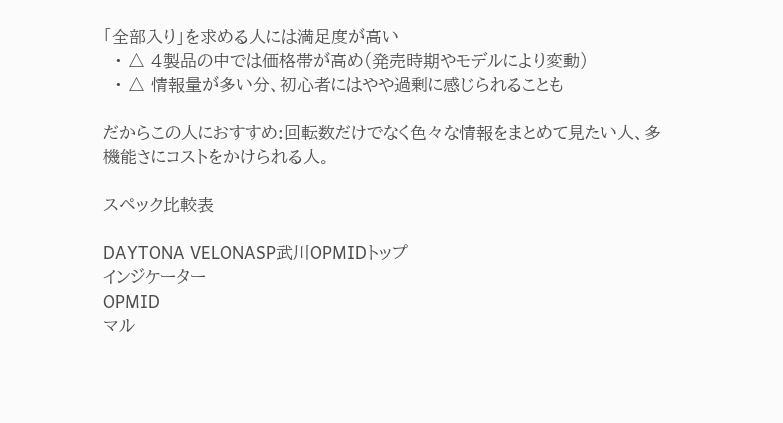「全部入り」を求める人には満足度が高い
  • △ 4製品の中では価格帯が高め(発売時期やモデルにより変動)
  • △ 情報量が多い分、初心者にはやや過剰に感じられることも

だからこの人におすすめ:回転数だけでなく色々な情報をまとめて見たい人、多機能さにコストをかけられる人。

スペック比較表

DAYTONA VELONASP武川OPMIDトップ
インジケーター
OPMID
マル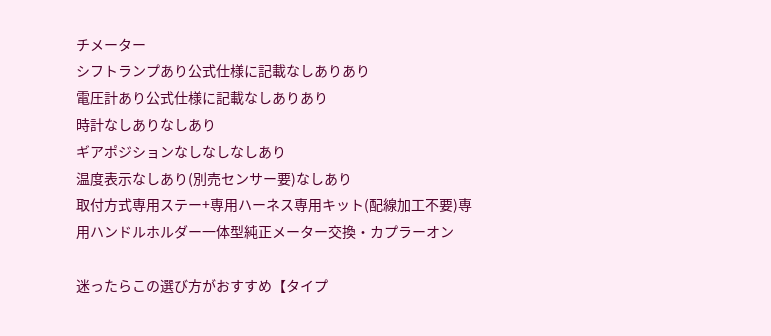チメーター
シフトランプあり公式仕様に記載なしありあり
電圧計あり公式仕様に記載なしありあり
時計なしありなしあり
ギアポジションなしなしなしあり
温度表示なしあり(別売センサー要)なしあり
取付方式専用ステー+専用ハーネス専用キット(配線加工不要)専用ハンドルホルダー一体型純正メーター交換・カプラーオン

迷ったらこの選び方がおすすめ【タイプ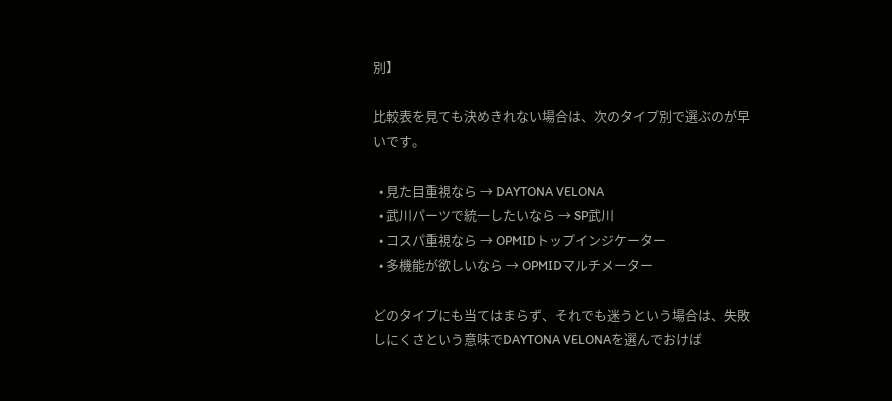別】

比較表を見ても決めきれない場合は、次のタイプ別で選ぶのが早いです。

  • 見た目重視なら → DAYTONA VELONA
  • 武川パーツで統一したいなら → SP武川
  • コスパ重視なら → OPMIDトップインジケーター
  • 多機能が欲しいなら → OPMIDマルチメーター

どのタイプにも当てはまらず、それでも迷うという場合は、失敗しにくさという意味でDAYTONA VELONAを選んでおけば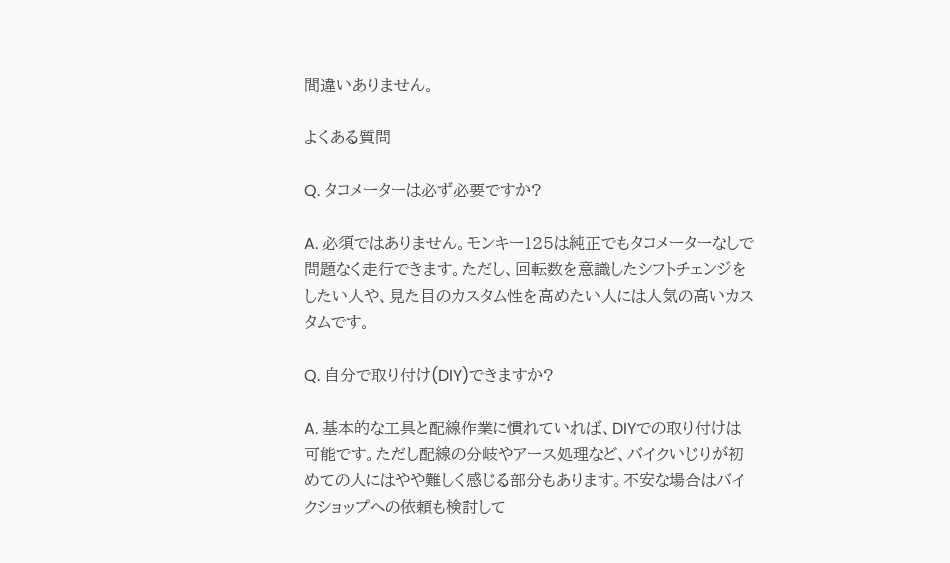間違いありません。

よくある質問

Q. タコメーターは必ず必要ですか?

A. 必須ではありません。モンキー125は純正でもタコメーターなしで問題なく走行できます。ただし、回転数を意識したシフトチェンジをしたい人や、見た目のカスタム性を高めたい人には人気の高いカスタムです。

Q. 自分で取り付け(DIY)できますか?

A. 基本的な工具と配線作業に慣れていれば、DIYでの取り付けは可能です。ただし配線の分岐やアース処理など、バイクいじりが初めての人にはやや難しく感じる部分もあります。不安な場合はバイクショップへの依頼も検討して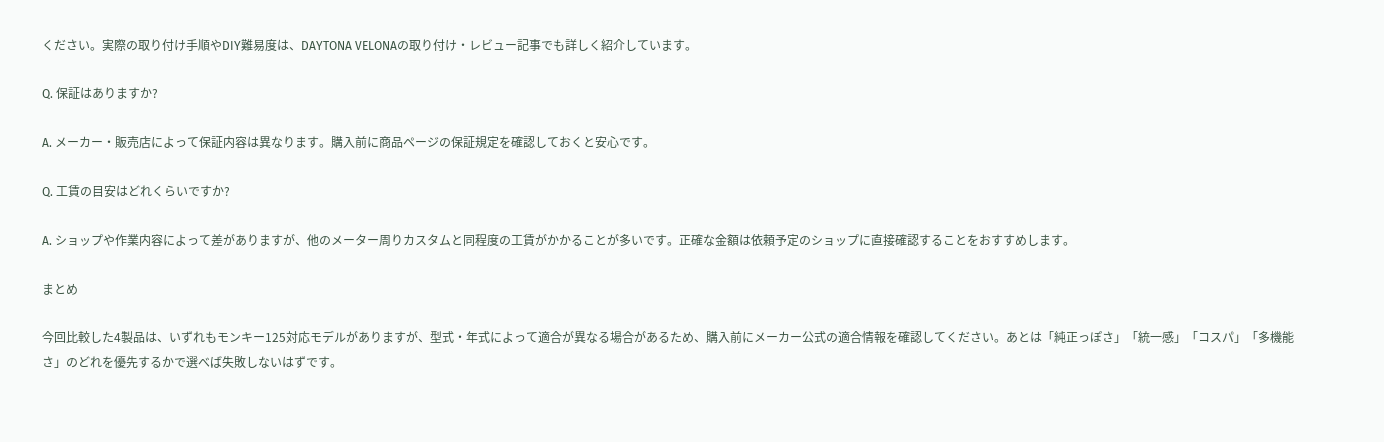ください。実際の取り付け手順やDIY難易度は、DAYTONA VELONAの取り付け・レビュー記事でも詳しく紹介しています。

Q. 保証はありますか?

A. メーカー・販売店によって保証内容は異なります。購入前に商品ページの保証規定を確認しておくと安心です。

Q. 工賃の目安はどれくらいですか?

A. ショップや作業内容によって差がありますが、他のメーター周りカスタムと同程度の工賃がかかることが多いです。正確な金額は依頼予定のショップに直接確認することをおすすめします。

まとめ

今回比較した4製品は、いずれもモンキー125対応モデルがありますが、型式・年式によって適合が異なる場合があるため、購入前にメーカー公式の適合情報を確認してください。あとは「純正っぽさ」「統一感」「コスパ」「多機能さ」のどれを優先するかで選べば失敗しないはずです。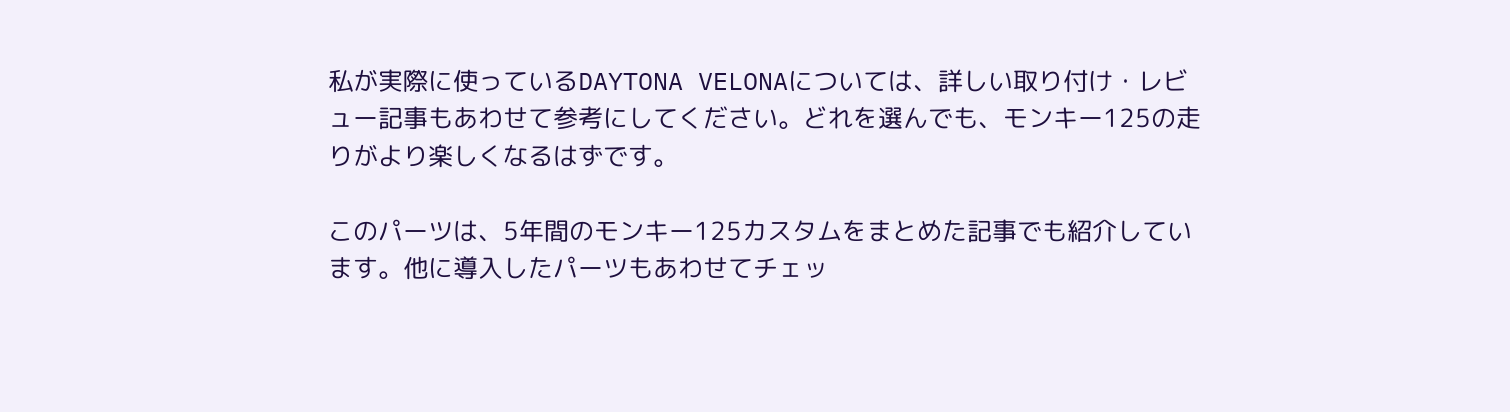私が実際に使っているDAYTONA VELONAについては、詳しい取り付け・レビュー記事もあわせて参考にしてください。どれを選んでも、モンキー125の走りがより楽しくなるはずです。

このパーツは、5年間のモンキー125カスタムをまとめた記事でも紹介しています。他に導入したパーツもあわせてチェッ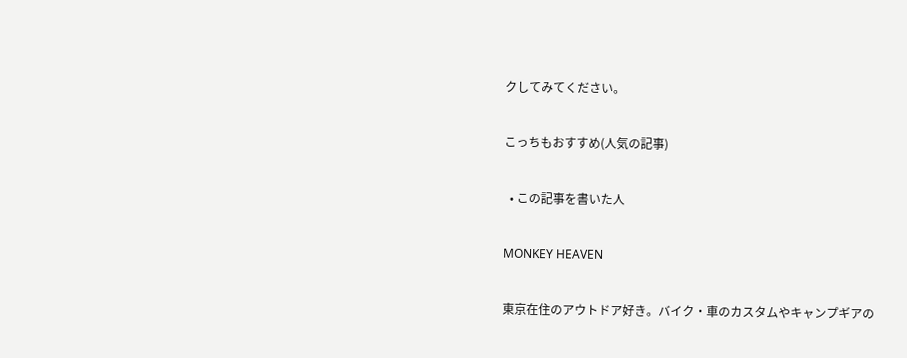クしてみてください。

こっちもおすすめ(人気の記事)

  • この記事を書いた人

MONKEY HEAVEN

東京在住のアウトドア好き。バイク・車のカスタムやキャンプギアの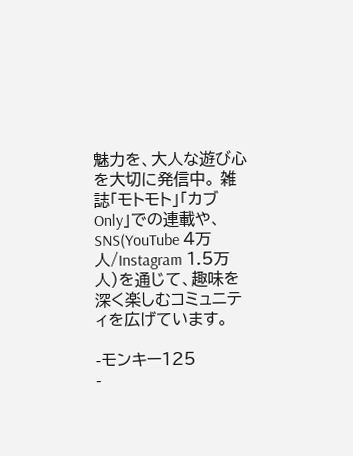魅力を、大人な遊び心を大切に発信中。 雑誌「モトモト」「カブOnly」での連載や、SNS(YouTube 4万人/Instagram 1.5万人)を通じて、趣味を深く楽しむコミュニティを広げています。

-モンキー125
-